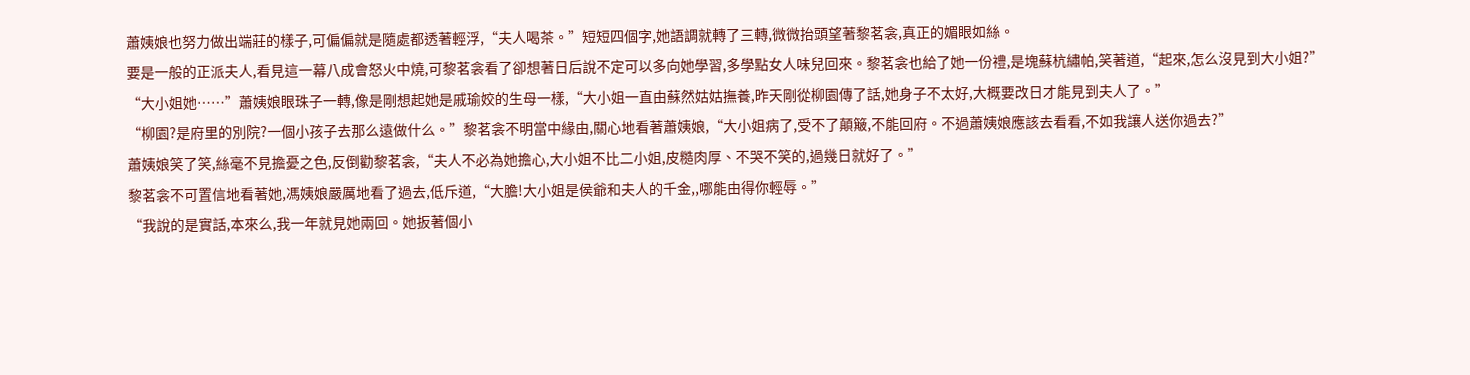蕭姨娘也努力做出端莊的樣子,可偏偏就是隨處都透著輕浮,“夫人喝茶。”短短四個字,她語調就轉了三轉,微微抬頭望著黎茗衾,真正的媚眼如絲。
要是一般的正派夫人,看見這一幕八成會怒火中燒,可黎茗衾看了卻想著日后說不定可以多向她學習,多學點女人味兒回來。黎茗衾也給了她一份禮,是塊蘇杭繡帕,笑著道,“起來,怎么沒見到大小姐?”
“大小姐她……”蕭姨娘眼珠子一轉,像是剛想起她是戚瑜姣的生母一樣,“大小姐一直由蘇然姑姑撫養,昨天剛從柳園傳了話,她身子不太好,大概要改日才能見到夫人了。”
“柳園?是府里的別院?一個小孩子去那么遠做什么。”黎茗衾不明當中緣由,關心地看著蕭姨娘,“大小姐病了,受不了顛簸,不能回府。不過蕭姨娘應該去看看,不如我讓人送你過去?”
蕭姨娘笑了笑,絲毫不見擔憂之色,反倒勸黎茗衾,“夫人不必為她擔心,大小姐不比二小姐,皮糙肉厚、不哭不笑的,過幾日就好了。”
黎茗衾不可置信地看著她,馮姨娘嚴厲地看了過去,低斥道,“大膽!大小姐是侯爺和夫人的千金,,哪能由得你輕辱。”
“我說的是實話,本來么,我一年就見她兩回。她扳著個小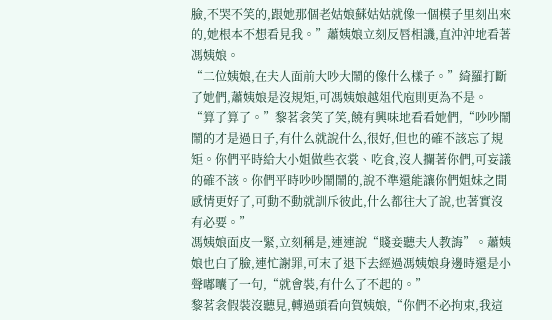臉,不哭不笑的,跟她那個老姑娘蘇姑姑就像一個模子里刻出來的,她根本不想看見我。”蕭姨娘立刻反唇相譏,直沖沖地看著馮姨娘。
“二位姨娘,在夫人面前大吵大鬧的像什么樣子。”綺羅打斷了她們,蕭姨娘是沒規矩,可馮姨娘越俎代庖則更為不是。
“算了算了。”黎茗衾笑了笑,饒有興味地看看她們,“吵吵鬧鬧的才是過日子,有什么就說什么,很好,但也的確不該忘了規矩。你們平時給大小姐做些衣裳、吃食,沒人攔著你們,可妄議的確不該。你們平時吵吵鬧鬧的,說不準還能讓你們姐妹之間感情更好了,可動不動就訓斥彼此,什么都往大了說,也著實沒有必要。”
馮姨娘面皮一緊,立刻稱是,連連說“賤妾聽夫人教誨”。蕭姨娘也白了臉,連忙謝罪,可末了退下去經過馮姨娘身邊時還是小聲嘟囔了一句,“就會裝,有什么了不起的。”
黎茗衾假裝沒聽見,轉過頭看向賀姨娘,“你們不必拘束,我這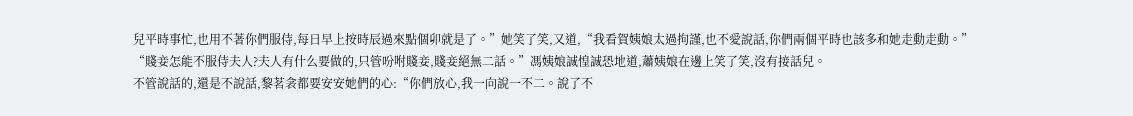兒平時事忙,也用不著你們服侍,每日早上按時辰過來點個卯就是了。”她笑了笑,又道,“我看賀姨娘太過拘謹,也不愛說話,你們兩個平時也該多和她走動走動。”
“賤妾怎能不服侍夫人?夫人有什么要做的,只管吩咐賤妾,賤妾絕無二話。”馮姨娘誠惶誠恐地道,蕭姨娘在邊上笑了笑,沒有接話兒。
不管說話的,還是不說話,黎茗衾都要安安她們的心:“你們放心,我一向說一不二。說了不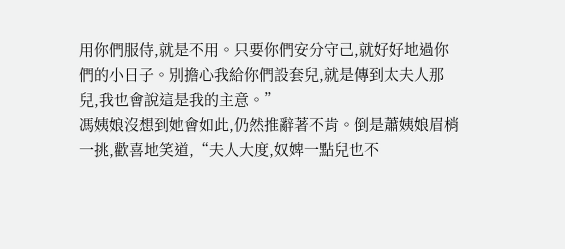用你們服侍,就是不用。只要你們安分守己,就好好地過你們的小日子。別擔心我給你們設套兒,就是傳到太夫人那兒,我也會說這是我的主意。”
馮姨娘沒想到她會如此,仍然推辭著不肯。倒是蕭姨娘眉梢一挑,歡喜地笑道,“夫人大度,奴婢一點兒也不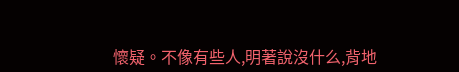懷疑。不像有些人,明著說沒什么,背地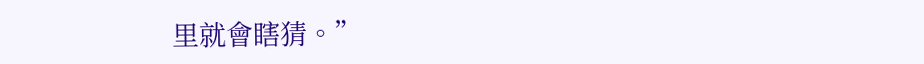里就會瞎猜。”